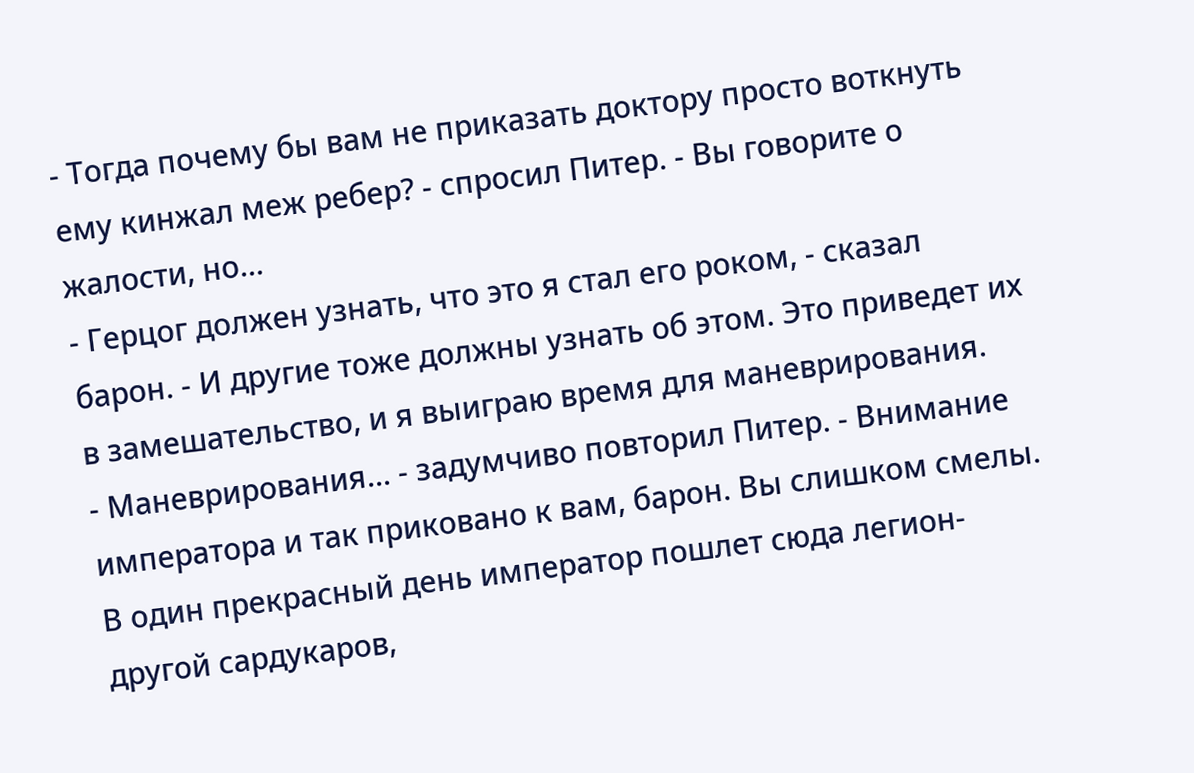- Тогда почему бы вам не приказать доктору просто воткнуть ему кинжал меж ребер? - спросил Питер. - Вы говорите о жалости, но...
- Герцог должен узнать, что это я стал его роком, - сказал барон. - И другие тоже должны узнать об этом. Это приведет их в замешательство, и я выиграю время для маневрирования.
- Маневрирования... - задумчиво повторил Питер. - Внимание императора и так приковано к вам, барон. Вы слишком смелы. В один прекрасный день император пошлет сюда легион-другой сардукаров,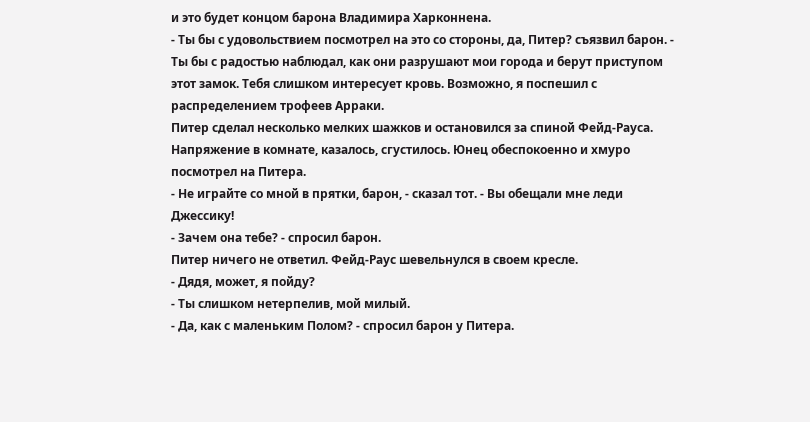и это будет концом барона Владимира Харконнена.
- Ты бы с удовольствием посмотрел на это со стороны, да, Питер? съязвил барон. - Ты бы с радостью наблюдал, как они разрушают мои города и берут приступом этот замок. Тебя слишком интересует кровь. Возможно, я поспешил с распределением трофеев Арраки.
Питер сделал несколько мелких шажков и остановился за спиной Фейд-Рауса. Напряжение в комнате, казалось, сгустилось. Юнец обеспокоенно и хмуро посмотрел на Питера.
- Не играйте со мной в прятки, барон, - сказал тот. - Вы обещали мне леди Джессику!
- Зачем она тебе? - спросил барон.
Питер ничего не ответил. Фейд-Раус шевельнулся в своем кресле.
- Дядя, может, я пойду?
- Ты слишком нетерпелив, мой милый.
- Да, как с маленьким Полом? - спросил барон у Питера.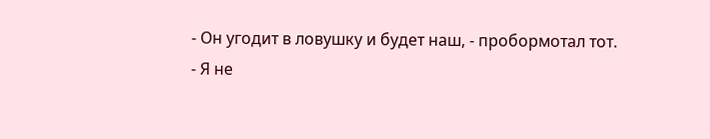- Он угодит в ловушку и будет наш, - пробормотал тот.
- Я не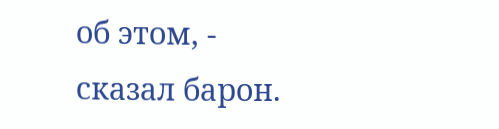об этом, - сказал барон.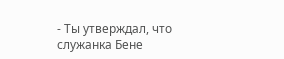- Ты утверждал, что служанка Бене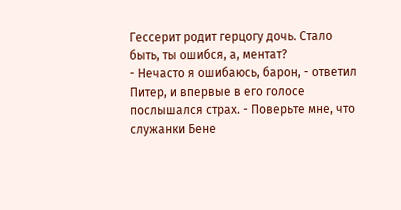Гессерит родит герцогу дочь. Стало быть, ты ошибся, а, ментат?
- Нечасто я ошибаюсь, барон, - ответил Питер, и впервые в его голосе послышался страх. - Поверьте мне, что служанки Бене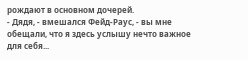рождают в основном дочерей.
- Дядя, - вмешался Фейд-Раус, - вы мне обещали, что я здесь услышу нечто важное для себя...